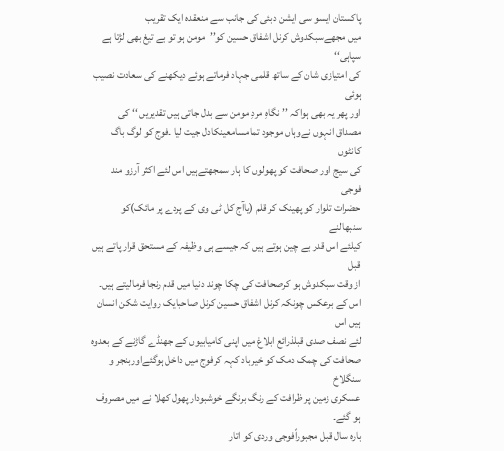پاکستان ایسو سی ایشن دبئی کی جانب سے منعقدہ ایک تقریب
میں مجھےسبکدوش کرنل اشفاق حسین کو’’مومن ہو تو بے تیغ بھی لڑتا ہے سپاہی‘‘
کی امتیازی شان کے ساتھ قلمی جہاد فرماتے ہوئے دیکھنے کی سعادت نصیب ہوئی
اور پھر یہ بھی ہواکہ ’’نگاہِ مردِ مومن سے بدل جاتی ہیں تقدیریں ‘‘ کی
مصداق انہوں نےوہاں موجود تمامسامعینکادل جیت لیا ۔فوج کو لوگ باگ کانٹوں
کی سیج اور صحافت کو پھولوں کا ہار سمجھتےہیں اس لئے اکثر آرزو مند فوجی
حضرات تلوار کو پھینک کر قلم (یاآج کل ٹی وی کے پردے پر مائک)کو سنبھالنے
کیلئے اس قدر بے چین ہوتے ہیں کہ جیسے ہی وظیفہ کے مستحق قرار پاتے ہیں قبل
از وقت سبکدوش ہو کرصحافت کی چکا چوند دنیا میں قدم رنجا فرمالیتے ہیں۔
اس کے برعکس چونکہ کرنل اشفاق حسین کرنل صاحبایک روایت شکن انسان ہیں اس
لئے نصف صدی قبلذرائع ابلاغ میں اپنی کامیابیوں کے جھنڈے گاڑنے کے بعدوہ
صحافت کی چمک دمک کو خیرباد کہہ کرفوج میں داخل ہوگئےاوربنجر و سنگلاخ
عسکری زمین پر ظرافت کے رنگ برنگے خوشبودار پھول کھلا نے میں مصروف ہو گئے۔
بارہ سال قبل مجبوراًفوجی وردی کو اتار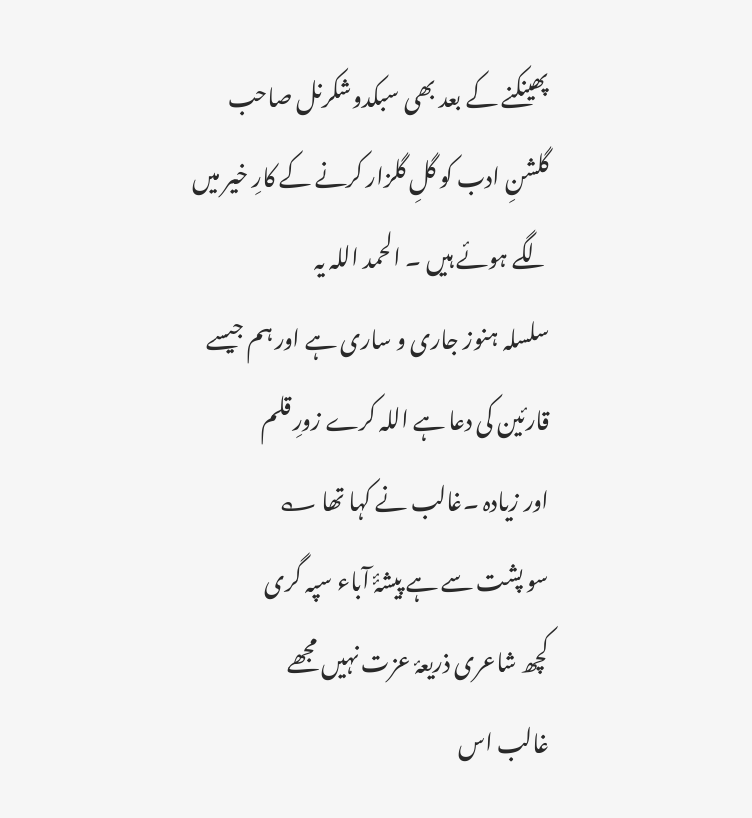پھینکنے کے بعد بھی سبکدوشکرنل صاحب
گلشنِ ادب کو گلِ گلزار کرنے کے کارِ خیر میں لگے ہوئے ہیں ۔ الحمد اللہ یہ
سلسلہ ہنوز جاری و ساری ہے اور ہم جیسے قارئین کی دعا ہے اللہ کرے زورِ قلم
اور زیادہ ۔غالب نے کہا تھا ؎
سو پشت سے ہے پیشۂٔ آباء سپہ گری
کچھ شاعری ذریعۂ عزت نہیں مجھے
غالب اس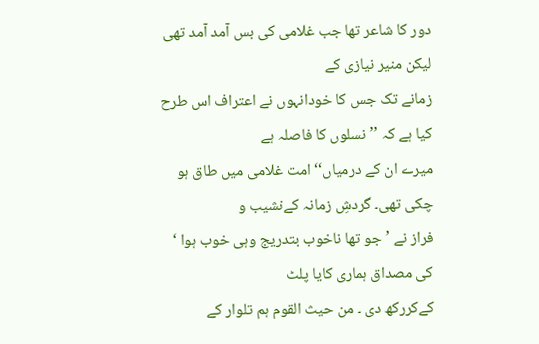دور کا شاعر تھا جب غلامی کی بس آمد آمد تھی لیکن منیر نیازی کے
زمانے تک جس کا خودانہوں نے اعتراف اس طرح کیا ہے کہ ’’نسلوں کا فاصلہ ہے
میرے ان کے درمیاں‘‘ امت غلامی میں طاق ہو چکی تھی۔ گردشِ زمانہ کےنشیب و
فراز نے ’جو تھا ناخوب بتدریج وہی خوب ہوا ‘ کی مصداق ہماری کایا پلٹ
کےکررکھ دی ۔ من حیث القوم ہم تلوار کے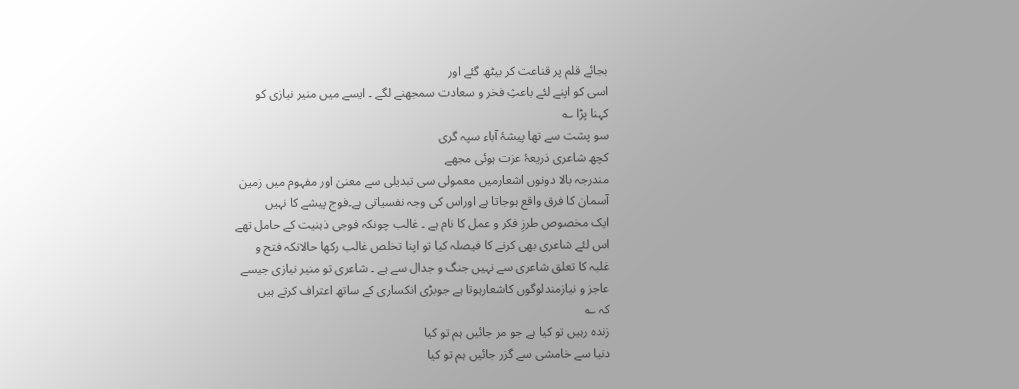بجائے قلم پر قناعت کر بیٹھ گئے اور
اسی کو اپنے لئے باعثِ فخر و سعادت سمجھنے لگے ۔ ایسے میں منیر نیازی کو
کہنا پڑا ؎
سو پشت سے تھا پیشۂ آباء سپہ گری
کچھ شاعری ذریعۂ عزت ہوئی مجھے
مندرجہ بالا دونوں اشعارمیں معمولی سی تبدیلی سے معنیٰ اور مفہوم میں زمین
آسمان کا فرق واقع ہوجاتا ہے اوراس کی وجہ نفسیاتی ہے۔فوج پیشے کا نہیں
ایک مخصوص طرزِ فکر و عمل کا نام ہے ۔ غالب چونکہ فوجی ذہنیت کے حامل تھے
اس لئے شاعری بھی کرنے کا فیصلہ کیا تو اپنا تخلص غالب رکھا حالانکہ فتح و
غلبہ کا تعلق شاعری سے نہیں جنگ و جدال سے ہے ۔ شاعری تو منیر نیازی جیسے
عاجز و نیازمندلوگوں کاشعارہوتا ہے جوبڑی انکساری کے ساتھ اعتراف کرتے ہیں
کہ ؎
زندہ رہیں تو کیا ہے جو مر جائیں ہم تو کیا
دنیا سے خامشی سے گزر جائیں ہم تو کیا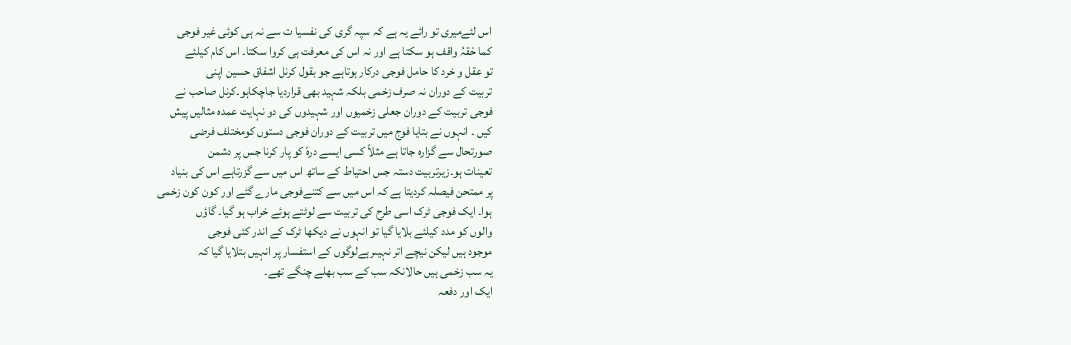اس لئےمیری تو رائے یہ ہے کہ سپہ گری کی نفسیا ت سے نہ ہی کوئی غیر فوجی
کما حْقہُ واقف ہو سکتا ہے اور نہ اس کی معرفت ہی کروا سکتا۔ اس کام کیلئے
تو عقل و خرد کا حامل فوجی درکار ہوتاہے جو بقول کرنل اشفاق حسین اپنی
تربیت کے دوران نہ صرف زخمی بلکہ شہید بھی قراردیا جاچکاہو۔کرنل صاحب نے
فوجی تربیت کے دوران جعلی زخمیوں اور شہیدوں کی دو نہایت عمدہ مثالیں پیش
کیں ۔ انہوں نے بتایا فوج میں تربیت کے دوران فوجی دستوں کومختلف فرضی
صورتحال سے گزارہ جاتا ہے مثلاً کسی ایسے درہّ کو پار کرنا جس پر دشمن
تعینات ہو۔زیرتربیت دستہ جس احتیاط کے ساتھ اس میں سے گزرتاہے اس کی بنیاد
پر ممتحن فیصلہ کردیتا ہے کہ اس میں سے کتنےفوجی مارے گئے اور کون کون زخمی
ہوا۔ ایک فوجی ٹرک اسی طرح کی تربیت سے لوٹتے ہوئے خراب ہو گیا۔ گاؤں
والوں کو مدد کیلئے بلایا گیا تو انہوں نے دیکھا ٹرک کے اندر کئی فوجی
موجود ہیں لیکن نیچے اتر نہیںرہےلوگوں کے استفسار پر انہیں بتلایا گیا کہ
یہ سب زخمی ہیں حالانکہ سب کے سب بھلے چنگے تھے۔
ایک اور دفعہ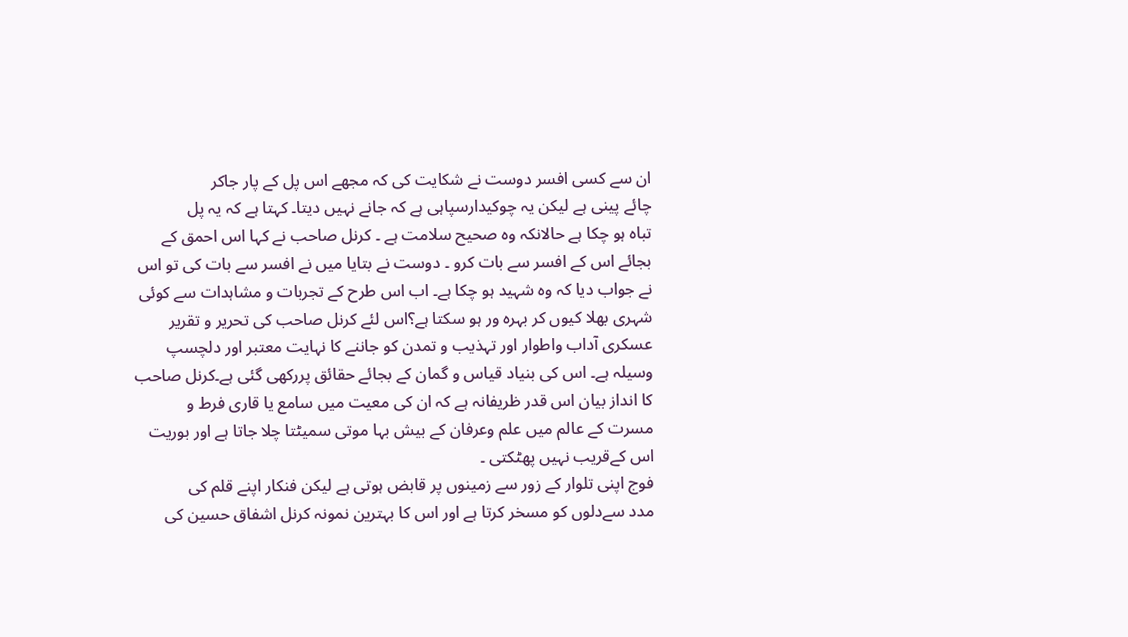ان سے کسی افسر دوست نے شکایت کی کہ مجھے اس پل کے پار جاکر
چائے پینی ہے لیکن یہ چوکیدارسپاہی ہے کہ جانے نہیں دیتا۔ کہتا ہے کہ یہ پل
تباہ ہو چکا ہے حالانکہ وہ صحیح سلامت ہے ۔ کرنل صاحب نے کہا اس احمق کے
بجائے اس کے افسر سے بات کرو ۔ دوست نے بتایا میں نے افسر سے بات کی تو اس
نے جواب دیا کہ وہ شہید ہو چکا ہے۔ اب اس طرح کے تجربات و مشاہدات سے کوئی
شہری بھلا کیوں کر بہرہ ور ہو سکتا ہے؟اس لئے کرنل صاحب کی تحریر و تقریر
عسکری آداب واطوار اور تہذیب و تمدن کو جاننے کا نہایت معتبر اور دلچسپ
وسیلہ ہے۔ اس کی بنیاد قیاس و گمان کے بجائے حقائق پررکھی گئی ہے۔کرنل صاحب
کا انداز بیان اس قدر ظریفانہ ہے کہ ان کی معیت میں سامع یا قاری فرط و
مسرت کے عالم میں علم وعرفان کے بیش بہا موتی سمیٹتا چلا جاتا ہے اور بوریت
اس کےقریب نہیں پھٹکتی ۔
فوج اپنی تلوار کے زور سے زمینوں پر قابض ہوتی ہے لیکن فنکار اپنے قلم کی
مدد سےدلوں کو مسخر کرتا ہے اور اس کا بہترین نمونہ کرنل اشفاق حسین کی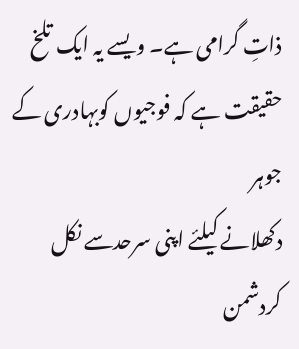ذاتِ گرامی ہے۔ ویسے یہ ایک تلخ حقیقت ہے کہ فوجیوں کوبہادری کے جوہر
دکھلانے کیلئے اپنی سرحدسے نکل کردشمن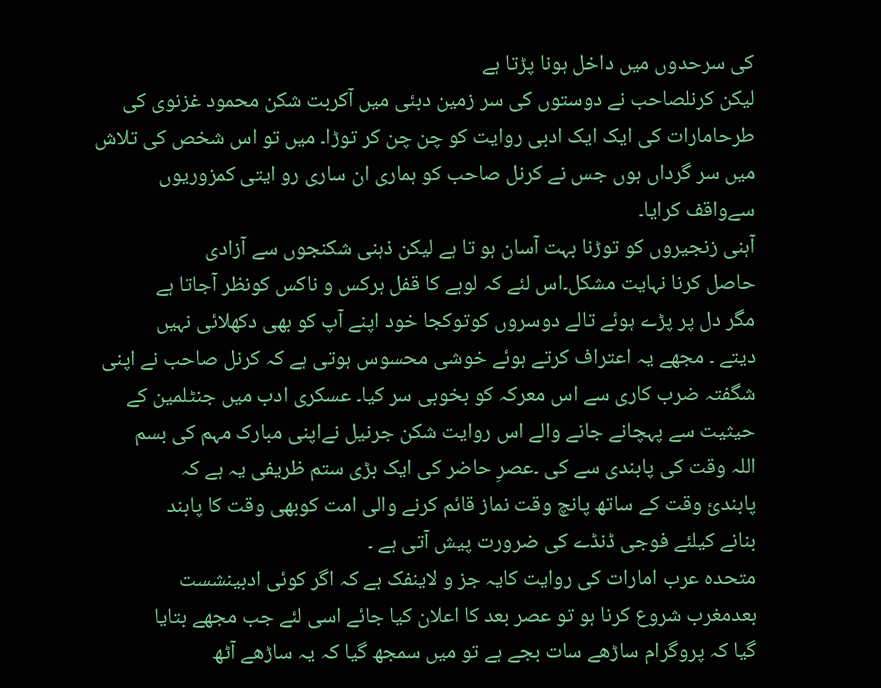کی سرحدوں میں داخل ہونا پڑتا ہے
لیکن کرنلصاحب نے دوستوں کی سر زمین دبئی میں آکربت شکن محمود غزنوی کی
طرحامارات کی ایک ایک ادبی روایت کو چن چن کر توڑا۔ میں تو اس شخص کی تلاش
میں سر گرداں ہوں جس نے کرنل صاحب کو ہماری ان ساری رو ایتی کمزوریوں
سےواقف کرایا۔
آہنی زنجیروں کو توڑنا بہت آسان ہو تا ہے لیکن ذہنی شکنجوں سے آزادی
حاصل کرنا نہایت مشکل۔اس لئے کہ لوہے کا قفل ہرکس و ناکس کونظر آجاتا ہے
مگر دل پر پڑے ہوئے تالے دوسروں کوتوکجا خود اپنے آپ کو بھی دکھلائی نہیں
دیتے ۔ مجھے یہ اعتراف کرتے ہوئے خوشی محسوس ہوتی ہے کہ کرنل صاحب نے اپنی
شگفتہ ضرب کاری سے اس معرکہ کو بخوبی سر کیا۔ عسکری ادب میں جنٹلمین کے
حیثیت سے پہچانے جانے والے اس روایت شکن جرنیل نےاپنی مبارک مہم کی بسم
اللہ وقت کی پابندی سے کی ۔عصرِ حاضر کی ایک بڑی ستم ظریفی یہ ہے کہ
پابندیٔ وقت کے ساتھ پانچ وقت نماز قائم کرنے والی امت کوبھی وقت کا پابند
بنانے کیلئے فوجی ڈنڈے کی ضرورت پیش آتی ہے ۔
متحدہ عرب امارات کی روایت کایہ جز و لاینفک ہے کہ اگر کوئی ادبینشست
بعدمغرب شروع کرنا ہو تو عصر بعد کا اعلان کیا جائے اسی لئے جب مجھے بتایا
گیا کہ پروگرام ساڑھے سات بجے ہے تو میں سمجھ گیا کہ یہ ساڑھے آٹھ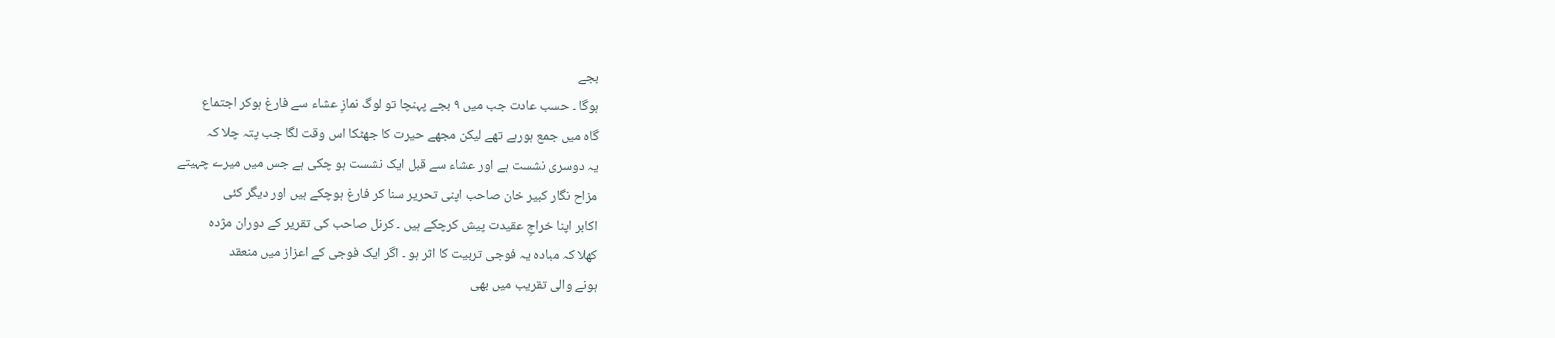بجے
ہوگا ۔ حسب عادت جب میں ۹ بجے پہنچا تو لوگ نمازِ عشاء سے فارغ ہوکر اجتماع
گاہ میں جمع ہورہے تھے لیکن مجھے حیرت کا جھٹکا اس وقت لگا جب پتہ چلا کہ
یہ دوسری نشست ہے اور عشاء سے قبل ایک نشست ہو چکی ہے جس میں میرے چہیتے
مزاح نگار کبیر خان صاحب اپنی تحریر سنا کر فارغ ہوچکے ہیں اور دیگر کئی
اکابر اپنا خراجِ عقیدت پیش کرچکے ہیں ۔ کرنل صاحب کی تقریر کے دوران مژدہ
کھلا کہ مبادہ یہ فوجی تربیت کا اثر ہو ۔ اگر ایک فوجی کے اعزاز میں منعقد
ہونے والی تقریب میں بھی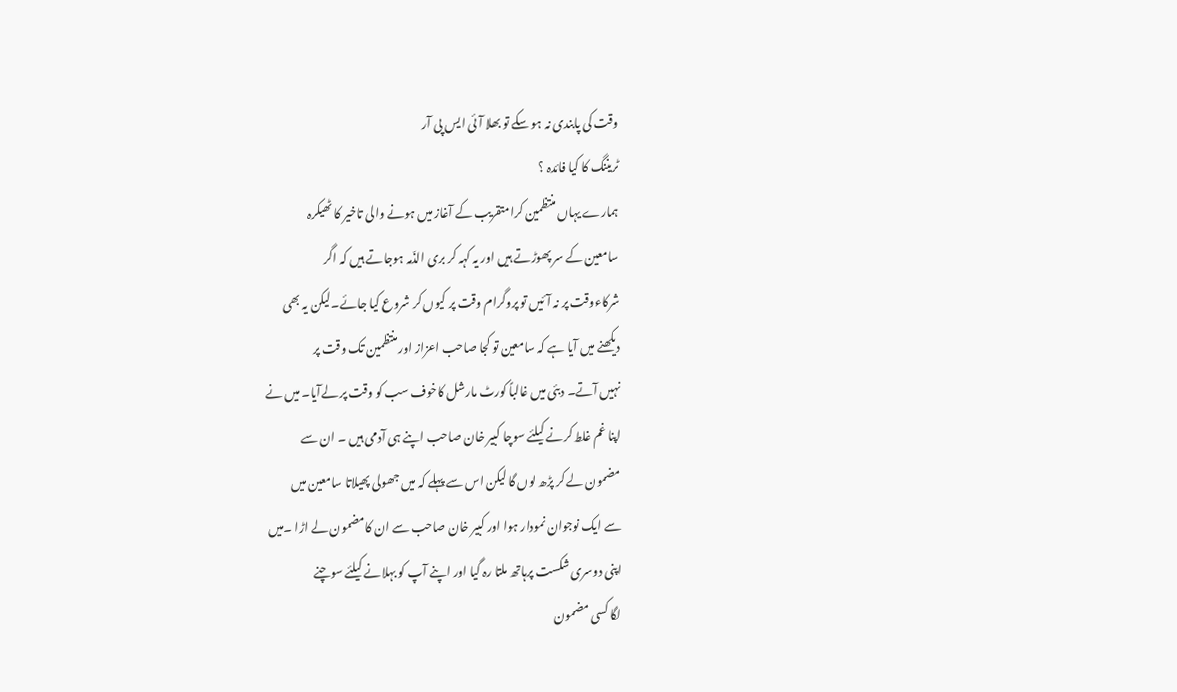وقت کی پابندی نہ ہو سکے تو بھلا آئی ایس پی آر
ٹریننگ کا کیا فائدہ ؟
ہمارے یہاں منتظمین کرامتقریب کے آغاز میں ہونے والی تاخیر کا ٹھیکرہ
سامعین کے سر پھوڑتے ہیں اور یہ کہہ کر بری الذّمہ ہوجاتے ہیں کہ اگر
شرکاءوقت پر نہ آئیں تو پروگرام وقت پر کیوں کر شروع کیا جائے۔لیکن یہ بھی
دیکھنے میں آیا ہے کہ سامعین تو کجا صاحب اعزاز اور منتظمین تک وقت پر
نہیں آتے۔ دبئی میں غالباً کورٹ مارشل کاخوف سب کو وقت پر لےآیا۔ میں نے
اپنا غم غلط کرنے کیلئے سوچا کبیر خان صاحب اپنے ہی آدمی ہیں ۔ ان سے
مضمون لے کر پڑھ لوں گا لیکن اس سے پہلے کہ میں جھولی پھیلاتا سامعین میں
سے ایک نوجوان نمودار ہوا اور کبیر خان صاحب سے ان کامضمون لے اڑا ۔میں
اپنی دوسری شکست پرہاتھ ملتا رہ گیا اور اپنے آپ کو بہلانے کیلئے سوچنے
لگا کسی مضمون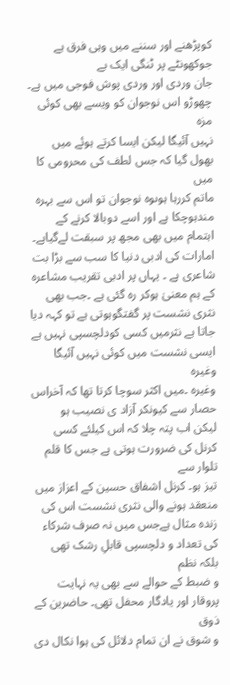کوپڑھنے اور سننے میں وہی فرق ہے جوکھونٹے پر ٹنگی ایک بے
جان وردی اور وردی پوش فوجی میں ہے۔ چھوڑو اس نوجوان کو ویسے بھی کوئی مزہ
نہیں آئیگا لیکن ایسا کرتے ہوئے میں بھول گیا کہ جس لطف کی محرومی کا میں
ماتم کررہا ہوںوہ نوجوان تو اس سے بہرہ مندہوچکا ہے اور اسے دوبالا کرنے کے
اہتمام میں بھی مجھ پر سبقت لےگیاہے۔
امارات کی ادبی دنیا کا سب سے بڑا بت شاعری ہے ۔ یہاں پر ادبی تقریب مشاعرہ
کے ہم معنیٰ ہوکر رہ گئی ہے ۔جب بھی نثری نشست پر گفتگوہوتی ہے تو کہہ دیا
جاتا ہے نثرمیں کسی کودلچسپی نہیں ہے ایسی نشست میں کوئی نہیں آئیگا وغیرہ
وغیرہ ۔میں اکثر سوچا کرتا تھا کہ آخراس حصار سے کیونکر آزاد ی نصیب ہو
لیکن اب پتہ چلا کہ اس کیلئے کسی کرنل کی ضرورت ہوتی ہے جس کا قلم تلوار سے
تیز ہو۔ کرنل اشفاق حسین کے اعزاز میں منعقد ہونے والی نثری نشست اس کی
زندہ مثال ہےجس میں نہ صرف شرکاء کی تعداد و دلچسپی قابلِ رشک تھی بلکہ نظم
و ضبط کے حوالے سے بھی یہ نہایت پروقار اور یادگار محفل تھی۔ حاضرین کے ذوق
و شوق نے ان تمام دلائل کی ہوا نکال دی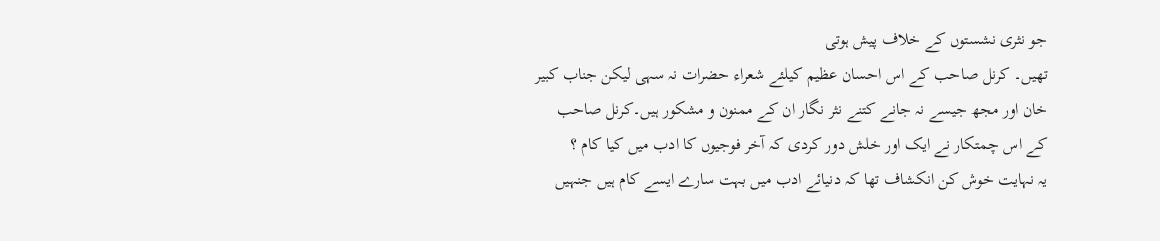جو نثری نشستوں کے خلاف پیش ہوتی
تھیں۔ کرنل صاحب کے اس احسان عظیم کیلئے شعراء حضرات نہ سہی لیکن جناب کبیر
خان اور مجھ جیسے نہ جانے کتنے نثر نگار ان کے ممنون و مشکور ہیں۔کرنل صاحب
کے اس چمتکار نے ایک اور خلش دور کردی کہ آخر فوجیوں کا ادب میں کیا کام ؟
یہ نہایت خوش کن انکشاف تھا کہ دنیائے ادب میں بہت سارے ایسے کام ہیں جنہیں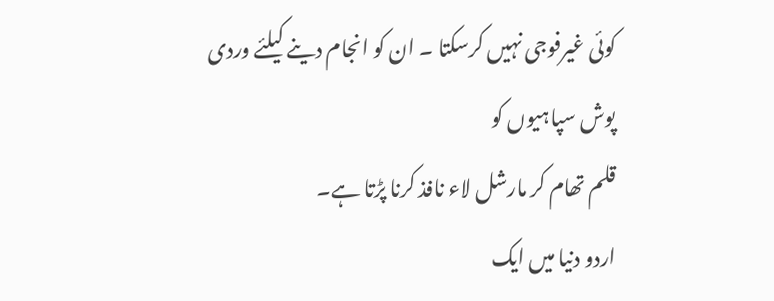کوئی غیرفوجی نہیں کرسکتا ۔ ان کو انجام دینے کیلئے وردی پوش سپاہیوں کو
قلم تھام کر مارشل لاء نافذ کرنا پڑتا ہے۔
اردو دنیا میں ایک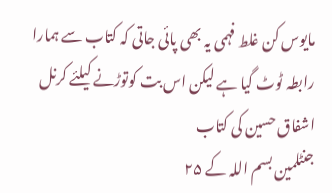مایوس کن غلط فہمی یہ بھی پائی جاتی کہ کتاب سے ہمارا
رابطہ ٹوٹ گیا ہے لیکن اس بت کوتوڑنے کیلئے کرنل اشفاق حسین کی کتاب
جنٹلمین بسم اللہ کے ۲۵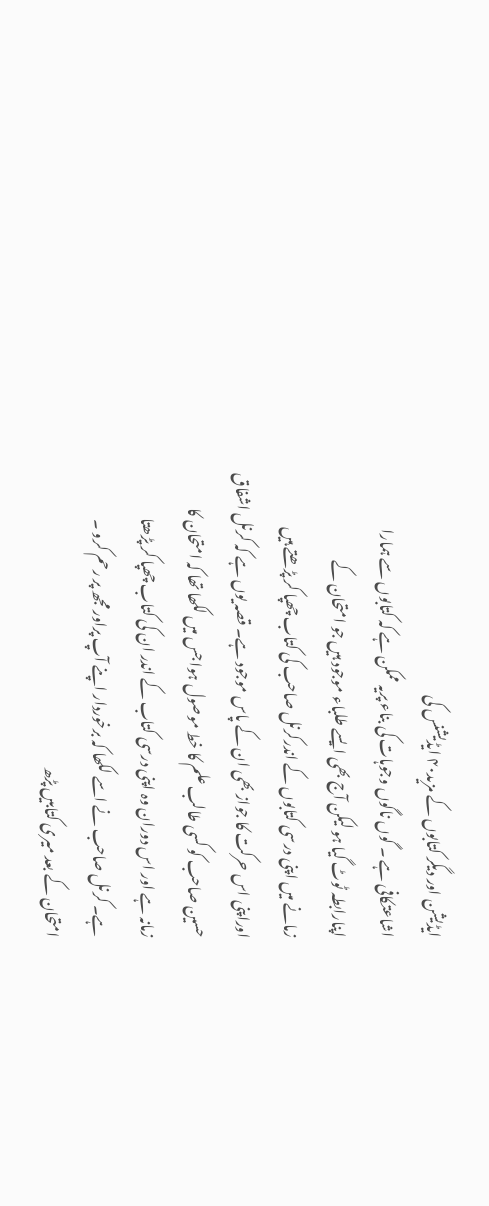ایڈیشن اور دیگر کتابوں کے مزید۴۰ ایڈیشنس کی
اشاعتکافی ہے ۔ گوں ناگوں وجوہات کی بناء پریہ ممکن ہے کہ کتابوں سے ہمارا
اپنارابطہ ٹوٹ گیا ہو لیکن آج بھی ایسے طلباء موجود ہیں جو امتحان کے
زمانے میں اپنی درسی کتابوں کے اندرکرنل صاحب کی کتاب چھپا کر پڑھتے ہیں
اوراپنی اس حرکت کا جواز بھی ان کے پاس موجود ہے۔ قصہ یوں ہے کہ کرنل اشفاق
حسین صاحب کو کسی طالب علم کا خط موصول ہوا جس میں لکھا تھا کہ امتحان کا
زمانہ ہے اور اس دوران وہ اپنی درسی کتاب کے اندر ان کی کتاب چھپا کر پڑھتا
ہے۔ کرنل صاحب نے اسے لکھا کہ برخوردار اپنے آپ پراور مجھ پر رحم کرو ۔
امتحان کے بعد میری کتابیں پڑھ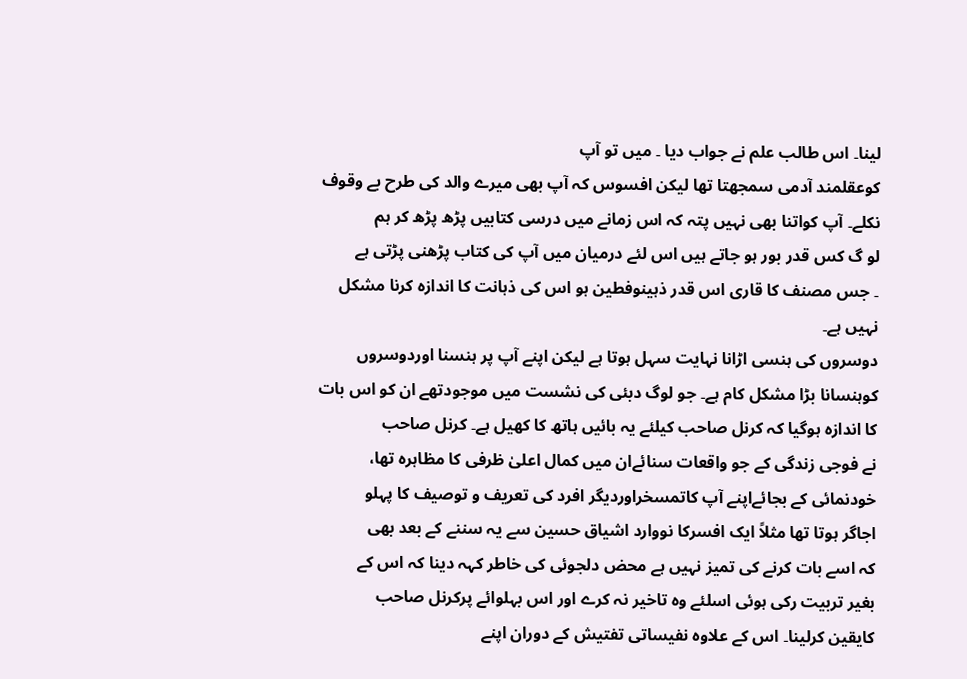لینا۔ اس طالب علم نے جواب دیا ۔ میں تو آپ
کوعقلمند آدمی سمجھتا تھا لیکن افسوس کہ آپ بھی میرے والد کی طرح بے وقوف
نکلے۔ آپ کواتنا بھی نہیں پتہ کہ اس زمانے میں درسی کتابیں پڑھ پڑھ کر ہم
لو گ کس قدر بور ہو جاتے ہیں اس لئے درمیان میں آپ کی کتاب پڑھنی پڑتی ہے
۔ جس مصنف کا قاری اس قدر ذہینوفطین ہو اس کی ذہانت کا اندازہ کرنا مشکل
نہیں ہے۔
دوسروں کی ہنسی اڑانا نہایت سہل ہوتا ہے لیکن اپنے آپ پر ہنسنا اوردوسروں
کوہنسانا بڑا مشکل کام ہے۔ جو لوگ دبئی کی نشست میں موجودتھے ان کو اس بات
کا اندازہ ہوگیا کہ کرنل صاحب کیلئے یہ بائیں ہاتھ کا کھیل ہے۔ کرنل صاحب
نے فوجی زندگی کے جو واقعات سنائےان میں کمال اعلیٰ ظرفی کا مظاہرہ تھا،
خودنمائی کے بجائےاپنے آپ کاتمسخراوردیگر افرد کی تعریف و توصیف کا پہلو
اجاگر ہوتا تھا مثلاً ایک افسرکا نووارد اشیاق حسین سے یہ سننے کے بعد بھی
کہ اسے بات کرنے کی تمیز نہیں ہے محض دلجوئی کی خاطر کہہ دینا کہ اس کے
بغیر تربیت رکی ہوئی اسلئے وہ تاخیر نہ کرے اور اس بہلوائے پرکرنل صاحب
کایقین کرلینا۔ اس کے علاوہ نفیساتی تفتیش کے دوران اپنے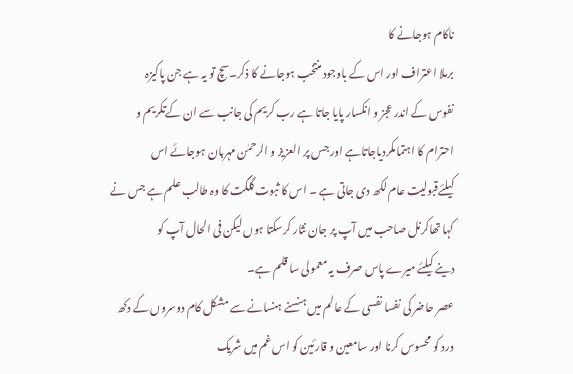ناکام ہوجانے کا
برملا اعتراف اور اس کے باوجود منتخب ہوجانے کا ذکر۔سچ تو یہ ہے جن پاکیزہ
نفوس کے اندر عجز و انکسار پایا جاتا ہے رب کریم کی جانب سے ان کےتکریم و
احترام کا اہتمامکردیاجاتاہے اور جس پر العزیز و الرحمٰن مہربان ہوجائے اس
کیلئےقبولیت عام لکھ دی جاتی ہے ۔ اس کا ثبوت گلگت کا وہ طالب علم ہے جس نے
کہا تھاکرنل صاحب میں آپ پر جان نثار کرسکتا ہوں لیکن فی الحال آپ کو
دینے کیلئے میرے پاس صرف یہ معمولی سا قلم ہے۔
عصر حاضر کی نفسا نفسی کے عالم میں ہنسنے ہنسانے سے مشکل کام دوسروں کے دکھ
درد کو محسوس کرنا اور سامعین و قارئین کو اس غم میں شریک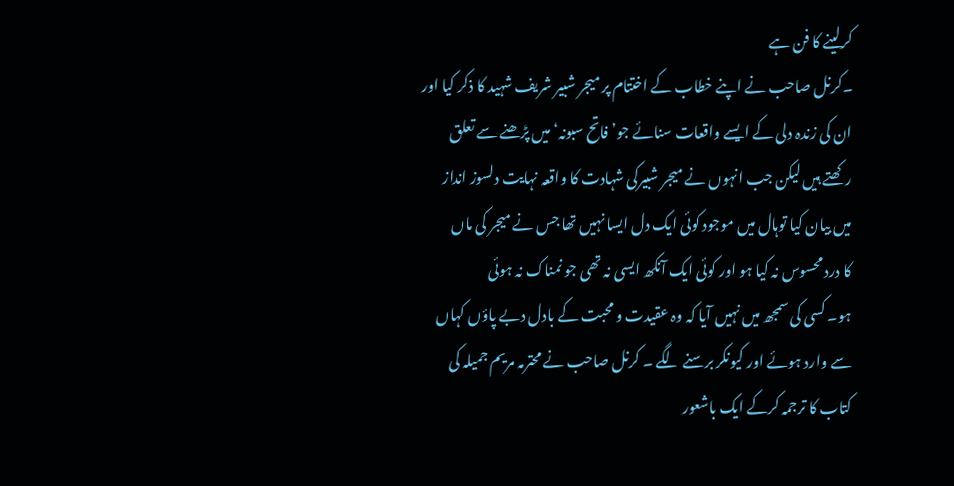کرلینے کا فن ہے
۔کرنل صاحب نے اپنے خطاب کے اختتام پر میجر شبیر شریف شہید کا ذکر کیا اور
ان کی زندہ دلی کے ایسے واقعات سنائے جو’فاتح سبونہ‘ میں پڑھنے سے تعلق
رکھتے ہیں لیکن جب انہوں نے میجر شبیرکی شہادت کا واقعہ نہایت دلسوز انداز
میں بیان کیا توہال میں موجود کوئی ایک دل ایسا نہیں تھا جس نے میجر کی ماں
کا درد محسوس نہ کیا ہو اور کوئی ایک آنکھ ایسی نہ تھی جو نمناک نہ ہوئی
ہو۔ کسی کی سمجھ میں نہیں آیا کہ وہ عقیدت و محبت کے بادل دبے پاؤں کہاں
سے وارد ہوئے اور کیونکر برسنے لگے ۔ کرنل صاحب نے محترمہ مریم جمیلہ کی
کتاب کا ترجمہ کرکے ایک باشعور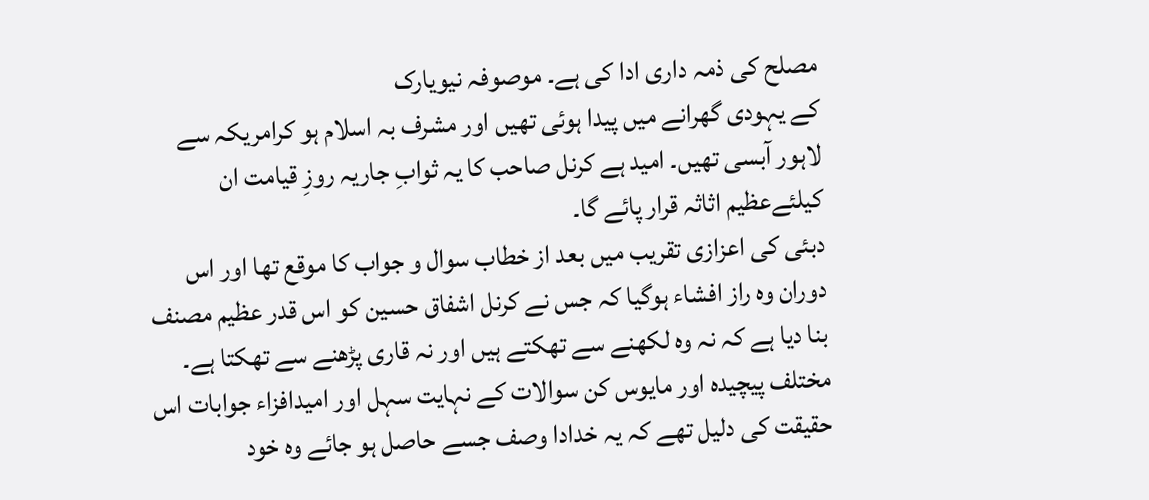مصلح کی ذمہ داری ادا کی ہے۔ موصوفہ نیویارک
کے یہودی گھرانے میں پیدا ہوئی تھیں اور مشرف بہ اسلام ہو کرامریکہ سے
لاہور آبسی تھیں۔ امید ہے کرنل صاحب کا یہ ثوابِ جاریہ روزِ قیامت ان
کیلئےعظیم اثاثہ قرار پائے گا۔
دبئی کی اعزازی تقریب میں بعد از خطاب سوال و جواب کا موقع تھا اور اس
دوران وہ راز افشاء ہوگیا کہ جس نے کرنل اشفاق حسین کو اس قدر عظیم مصنف
بنا دیا ہے کہ نہ وہ لکھنے سے تھکتے ہیں اور نہ قاری پڑھنے سے تھکتا ہے۔
مختلف پیچیدہ اور مایوس کن سوالات کے نہایت سہل اور امیدافزاء جوابات اس
حقیقت کی دلیل تھے کہ یہ خدادا وصف جسے حاصل ہو جائے وہ خود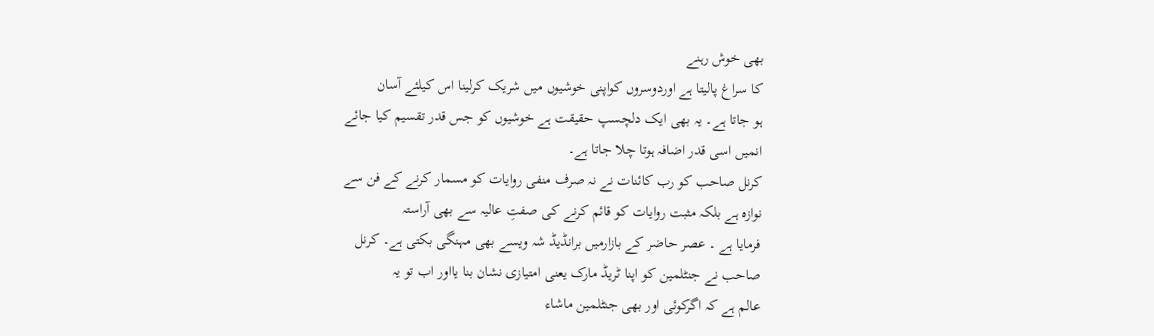بھی خوش رہنے
کا سراغ پالیتا ہے اوردوسروں کواپنی خوشیوں میں شریک کرلینا اس کیلئے آسان
ہو جاتا ہے۔ یہ بھی ایک دلچسپ حقیقت ہے خوشیوں کو جس قدر تقسیم کیا جائے
انمیں اسی قدر اضافہ ہوتا چلا جاتا ہے۔
کرنل صاحب کو رب کائنات نے نہ صرف منفی روایات کو مسمار کرنے کے فن سے
نوازہ ہے بلکہ مثبت روایات کو قائم کرنے کی صفتِ عالیہ سے بھی آراستہ
فرمایا ہے ۔ عصر حاضر کے بازارمیں برانڈیڈ شہ ویسے بھی مہنگی بکتی ہے۔ کرنل
صاحب نے جنٹلمین کو اپنا ٹریڈ مارک یعنی امتیازی نشان بنا یااور اب تو یہ
عالم ہے کہ اگرکوئی اور بھی جنٹلمین ماشاء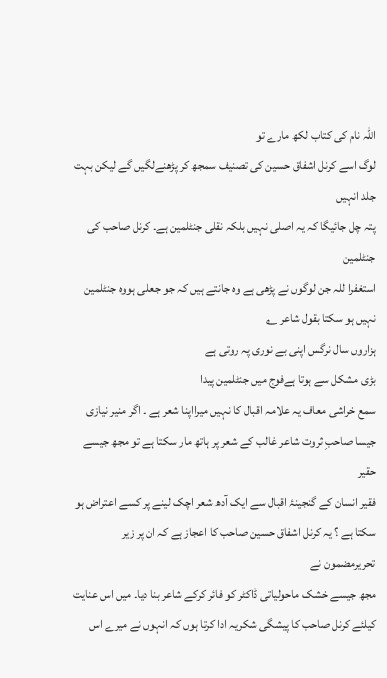اللہ نام کی کتاب لکھ مارے تو
لوگ اسے کرنل اشفاق حسین کی تصنیف سمجھ کر پڑھنےلگیں گے لیکن بہت جلد انہیں
پتہ چل جائیگا کہ یہ اصلی نہیں بلکہ نقلی جنٹلمین ہے۔ کرنل صاحب کی جنٹلمین
استغفرا للہ جن لوگوں نے پڑھی ہے وہ جانتے ہیں کہ جو جعلی ہووہ جنٹلمین
نہیں ہو سکتا بقول شاعر ؎
ہزاروں سال نرگس اپنی بے نوری پہ روتی ہے
بڑی مشکل سے ہوتا ہےفوج میں جنٹلمین پیدا
سمع خراشی معاف یہ علامہ اقبال کا نہیں میرااپنا شعر ہے ۔ اگر منیر نیازی
جیسا صاحبِ ثروت شاعر غالب کے شعر پر ہاتھ مار سکتا ہے تو مجھ جیسے حقیر
فقیر انسان کے گنجینۂ اقبال سے ایک آدھ شعر اچک لینے پر کسے اعتراض ہو
سکتا ہے ؟ یہ کرنل اشفاق حسین صاحب کا اعجاز ہے کہ ان پر زیر تحریرمضمون نے
مجھ جیسے خشک ماحولیاتی ڈاکٹر کو فائر کرکے شاعر بنا دیا۔ میں اس عنایت
کیلئے کرنل صاحب کا پیشگی شکریہ ادا کرتا ہوں کہ انہوں نے میرے اس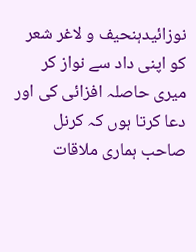نوزائیدہنحیف و لاغر شعر کو اپنی داد سے نواز کر میری حاصلہ افزائی کی اور
دعا کرتا ہوں کہ کرنل صاحب ہماری ملاقات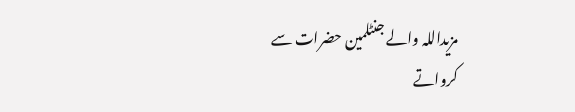مزیداللہ والے جنٹلمین حضرات سے
کرواتے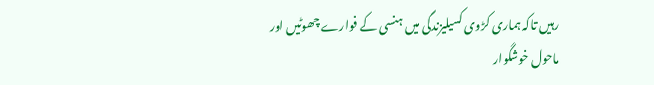رہیں تاکہ ہماری کڑوی کسیلیزندگی میں ہنسی کے فوارے چھوٹیں اور
ماحول خوشگوار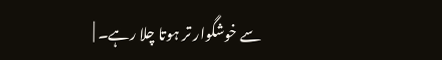سے خوشگوار تر ہوتا چلا رہے۔ |